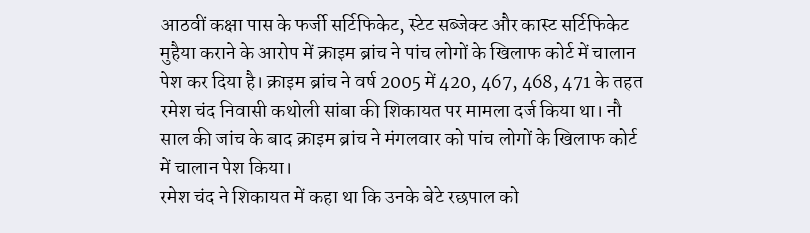आठवीं कक्षा पास के फर्जी सर्टिफिकेट, स्टेट सब्जेक्ट और कास्ट सर्टिफिकेट मुहैया कराने के आरोप में क्राइम ब्रांच ने पांच लोगों के खिलाफ कोर्ट में चालान पेश कर दिया है। क्राइम ब्रांच ने वर्ष 2005 में 420, 467, 468, 471 के तहत रमेश चंद निवासी कथोली सांबा की शिकायत पर मामला दर्ज किया था। नौ साल की जांच के बाद क्राइम ब्रांच ने मंगलवार को पांच लोगों के खिलाफ कोर्ट में चालान पेश किया।
रमेश चंद ने शिकायत में कहा था कि उनके बेटे रछपाल को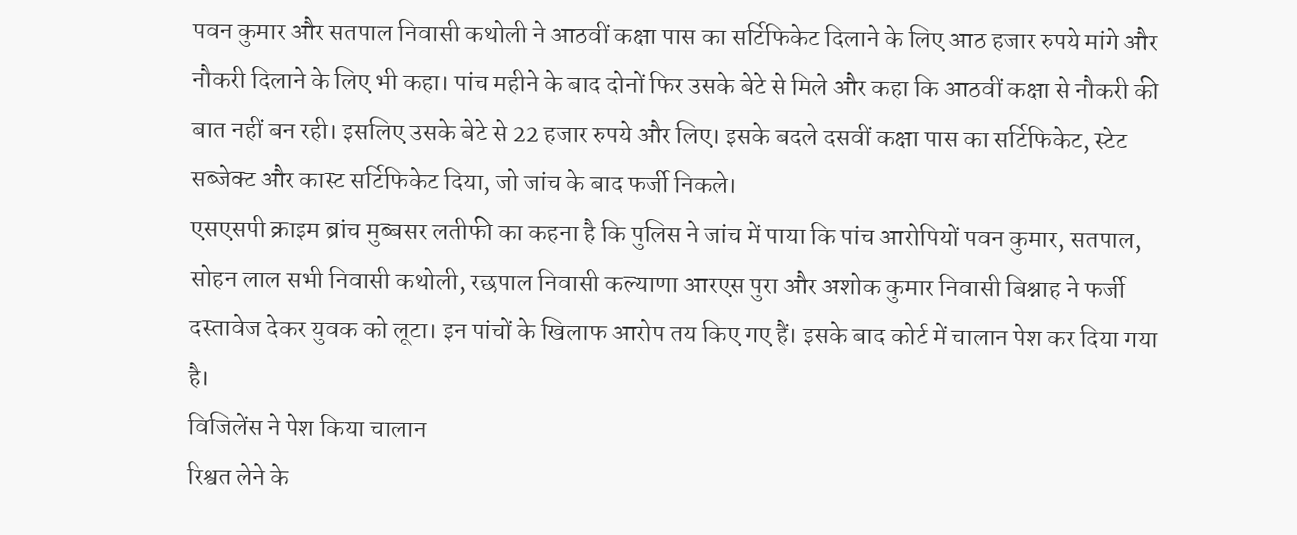पवन कुमार और सतपाल निवासी कथोली ने आठवीं कक्षा पास का सर्टिफिकेट दिलाने के लिए आठ हजार रुपये मांगे और नौकरी दिलाने के लिए भी कहा। पांच महीने के बाद दोनों फिर उसके बेटे से मिले और कहा कि आठवीं कक्षा से नौकरी की बात नहीं बन रही। इसलिए उसके बेटे से 22 हजार रुपये और लिए। इसके बदले दसवीं कक्षा पास का सर्टिफिकेट, स्टेट सब्जेक्ट और कास्ट सर्टिफिकेट दिया, जो जांच के बाद फर्जी निकले।
एसएसपी क्राइम ब्रांच मुब्बसर लतीफी का कहना है कि पुलिस ने जांच में पाया कि पांच आरोपियों पवन कुमार, सतपाल, सोहन लाल सभी निवासी कथोली, रछपाल निवासी कल्याणा आरएस पुरा और अशोक कुमार निवासी बिश्नाह ने फर्जी दस्तावेज देकर युवक को लूटा। इन पांचों के खिलाफ आरोप तय किए गए हैं। इसके बाद कोर्ट में चालान पेश कर दिया गया है।
विजिलेंस ने पेश किया चालान
रिश्वत लेने के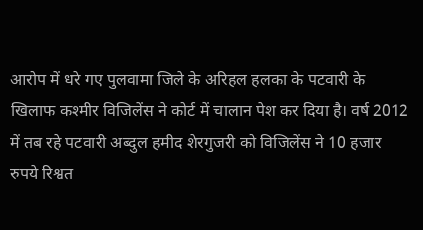आरोप में धरे गए पुलवामा जिले के अरिहल हलका के पटवारी के खिलाफ कश्मीर विजिलेंस ने कोर्ट में चालान पेश कर दिया है। वर्ष 2012 में तब रहे पटवारी अब्दुल हमीद शेरगुजरी को विजिलेंस ने 10 हजार रुपये रिश्वत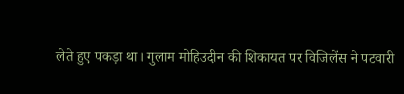लेते हुए पकड़ा था। गुलाम मोहिउदीन की शिकायत पर विजिलेंस ने पटवारी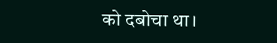को दबोचा था।